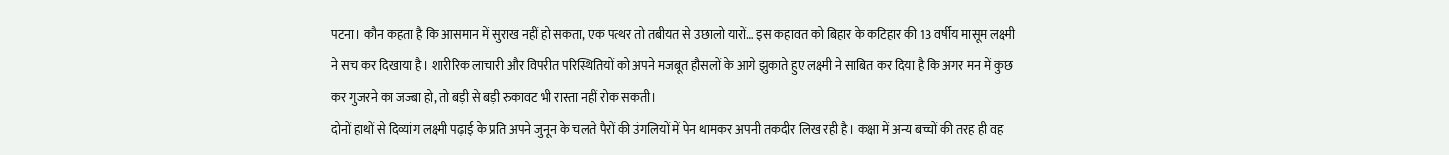पटना। कौन कहता है कि आसमान में सुराख नहीं हो सकता, एक पत्थर तो तबीयत से उछालो यारों… इस कहावत को बिहार के कटिहार की 13 वर्षीय मासूम लक्ष्मी ने सच कर दिखाया है। शारीरिक लाचारी और विपरीत परिस्थितियों को अपने मजबूत हौसलों के आगे झुकाते हुए लक्ष्मी ने साबित कर दिया है कि अगर मन में कुछ कर गुजरने का जज्बा हो, तो बड़ी से बड़ी रुकावट भी रास्ता नहीं रोक सकती।
दोनों हाथों से दिव्यांग लक्ष्मी पढ़ाई के प्रति अपने जुनून के चलते पैरों की उंगलियों में पेन थामकर अपनी तकदीर लिख रही है। कक्षा में अन्य बच्चों की तरह ही वह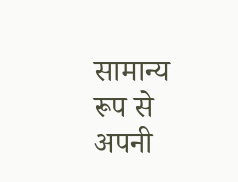सामान्य रूप से अपनी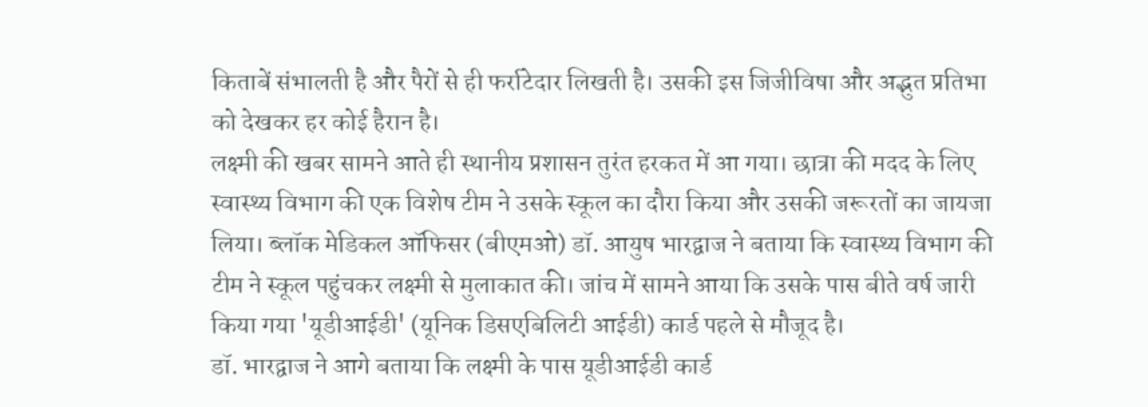किताबें संभालती है और पैरों से ही फर्राटेदार लिखती है। उसकी इस जिजीविषा और अद्भुत प्रतिभा को देखकर हर कोई हैरान है।
लक्ष्मी की खबर सामने आते ही स्थानीय प्रशासन तुरंत हरकत में आ गया। छात्रा की मदद के लिए स्वास्थ्य विभाग की एक विशेष टीम ने उसके स्कूल का दौरा किया और उसकी जरूरतों का जायजा लिया। ब्लॉक मेडिकल ऑफिसर (बीएमओ) डॉ. आयुष भारद्वाज ने बताया कि स्वास्थ्य विभाग की टीम ने स्कूल पहुंचकर लक्ष्मी से मुलाकात की। जांच में सामने आया कि उसके पास बीते वर्ष जारी किया गया 'यूडीआईडी' (यूनिक डिसएबिलिटी आईडी) कार्ड पहले से मौजूद है।
डॉ. भारद्वाज ने आगे बताया कि लक्ष्मी के पास यूडीआईडी कार्ड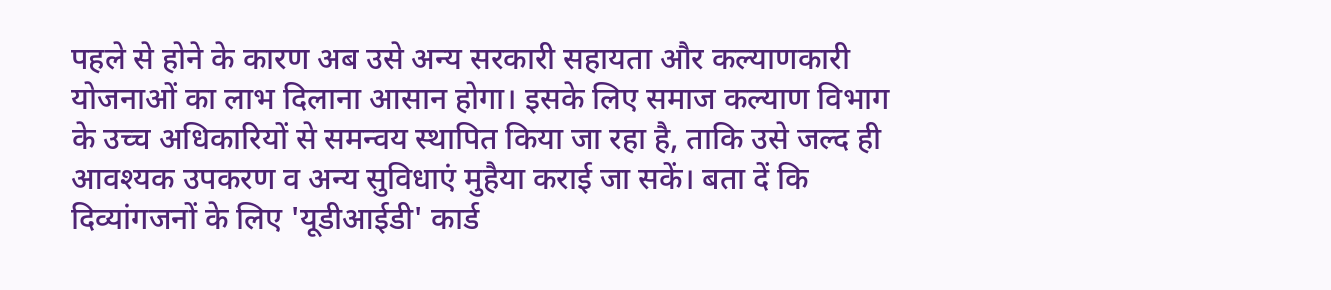पहले से होने के कारण अब उसे अन्य सरकारी सहायता और कल्याणकारी योजनाओं का लाभ दिलाना आसान होगा। इसके लिए समाज कल्याण विभाग के उच्च अधिकारियों से समन्वय स्थापित किया जा रहा है, ताकि उसे जल्द ही आवश्यक उपकरण व अन्य सुविधाएं मुहैया कराई जा सकें। बता दें कि दिव्यांगजनों के लिए 'यूडीआईडी' कार्ड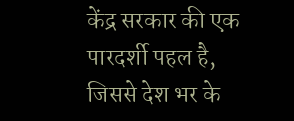केंद्र सरकार की एक पारदर्शी पहल है, जिससे देश भर के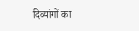दिव्यांगों का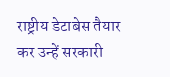राष्ट्रीय डेटाबेस तैयार कर उन्हें सरकारी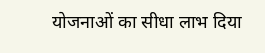योजनाओं का सीधा लाभ दिया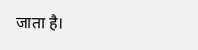जाता है।